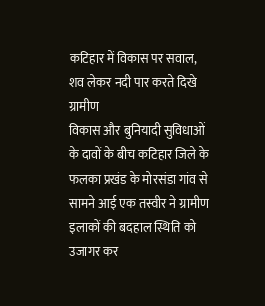कटिहार में विकास पर सवाल, शव लेकर नदी पार करते दिखे ग्रामीण
विकास और बुनियादी सुविधाओं के दावों के बीच कटिहार जिले के फलका प्रखंड के मोरसंडा गांव से सामने आई एक तस्वीर ने ग्रामीण इलाकों की बदहाल स्थिति को उजागर कर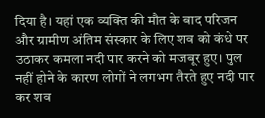दिया है। यहां एक व्यक्ति की मौत के बाद परिजन और ग्रामीण अंतिम संस्कार के लिए शव को कंधे पर उठाकर कमला नदी पार करने को मजबूर हुए। पुल नहीं होने के कारण लोगों ने लगभग तैरते हुए नदी पार कर शव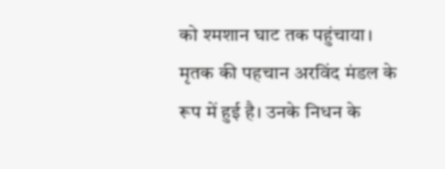को श्मशान घाट तक पहुंचाया।
मृतक की पहचान अरविंद मंडल के रूप में हुई है। उनके निधन के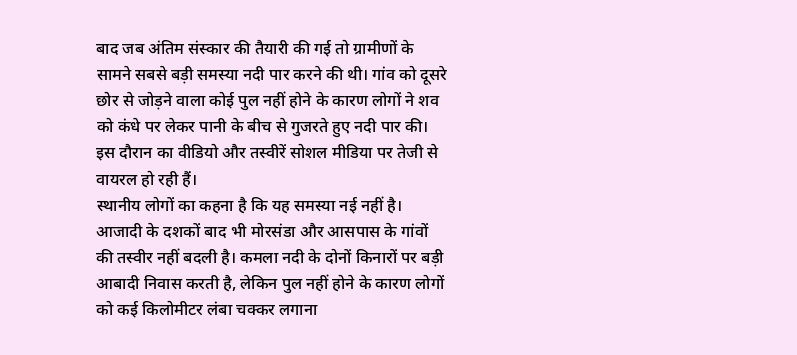बाद जब अंतिम संस्कार की तैयारी की गई तो ग्रामीणों के सामने सबसे बड़ी समस्या नदी पार करने की थी। गांव को दूसरे छोर से जोड़ने वाला कोई पुल नहीं होने के कारण लोगों ने शव को कंधे पर लेकर पानी के बीच से गुजरते हुए नदी पार की। इस दौरान का वीडियो और तस्वीरें सोशल मीडिया पर तेजी से वायरल हो रही हैं।
स्थानीय लोगों का कहना है कि यह समस्या नई नहीं है। आजादी के दशकों बाद भी मोरसंडा और आसपास के गांवों की तस्वीर नहीं बदली है। कमला नदी के दोनों किनारों पर बड़ी आबादी निवास करती है, लेकिन पुल नहीं होने के कारण लोगों को कई किलोमीटर लंबा चक्कर लगाना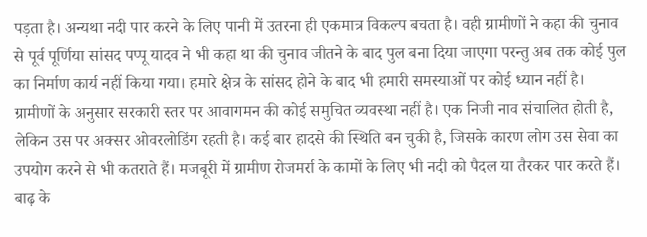पड़ता है। अन्यथा नदी पार करने के लिए पानी में उतरना ही एकमात्र विकल्प बचता है। वही ग्रामीणों ने कहा की चुनाव से पूर्व पूर्णिया सांसद पप्पू यादव ने भी कहा था की चुनाव जीतने के बाद पुल बना दिया जाएगा परन्तु अब तक कोई पुल का निर्माण कार्य नहीं किया गया। हमारे क्षेत्र के सांसद होने के बाद भी हमारी समस्याओं पर कोई ध्यान नहीं है।
ग्रामीणों के अनुसार सरकारी स्तर पर आवागमन की कोई समुचित व्यवस्था नहीं है। एक निजी नाव संचालित होती है, लेकिन उस पर अक्सर ओवरलोडिंग रहती है। कई बार हादसे की स्थिति बन चुकी है, जिसके कारण लोग उस सेवा का उपयोग करने से भी कतराते हैं। मजबूरी में ग्रामीण रोजमर्रा के कामों के लिए भी नदी को पैदल या तैरकर पार करते हैं।
बाढ़ के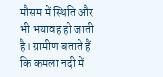मौसम में स्थिति और भी भयावह हो जाती है। ग्रामीण बताते हैं कि कमला नदी में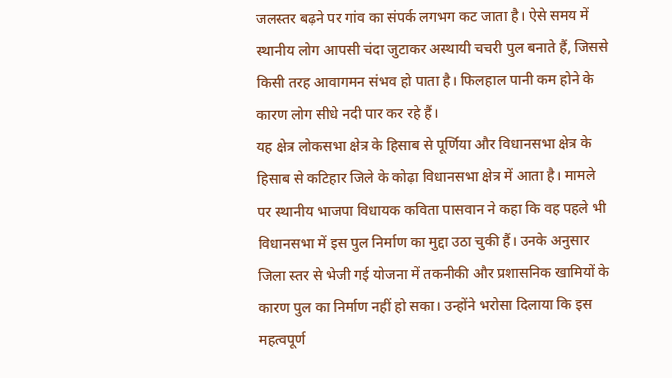जलस्तर बढ़ने पर गांव का संपर्क लगभग कट जाता है। ऐसे समय में स्थानीय लोग आपसी चंदा जुटाकर अस्थायी चचरी पुल बनाते हैं, जिससे किसी तरह आवागमन संभव हो पाता है। फिलहाल पानी कम होने के कारण लोग सीधे नदी पार कर रहे हैं।
यह क्षेत्र लोकसभा क्षेत्र के हिसाब से पूर्णिया और विधानसभा क्षेत्र के हिसाब से कटिहार जिले के कोढ़ा विधानसभा क्षेत्र में आता है। मामले पर स्थानीय भाजपा विधायक कविता पासवान ने कहा कि वह पहले भी विधानसभा में इस पुल निर्माण का मुद्दा उठा चुकी हैं। उनके अनुसार जिला स्तर से भेजी गई योजना में तकनीकी और प्रशासनिक खामियों के कारण पुल का निर्माण नहीं हो सका। उन्होंने भरोसा दिलाया कि इस महत्वपूर्ण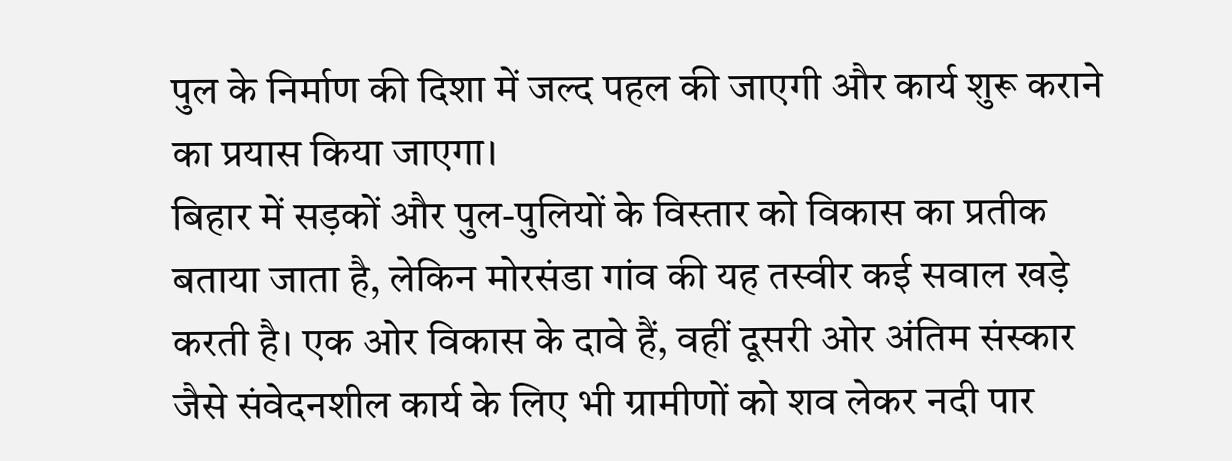पुल के निर्माण की दिशा में जल्द पहल की जाएगी और कार्य शुरू कराने का प्रयास किया जाएगा।
बिहार में सड़कों और पुल-पुलियों के विस्तार को विकास का प्रतीक बताया जाता है, लेकिन मोरसंडा गांव की यह तस्वीर कई सवाल खड़े करती है। एक ओर विकास के दावे हैं, वहीं दूसरी ओर अंतिम संस्कार जैसे संवेदनशील कार्य के लिए भी ग्रामीणों को शव लेकर नदी पार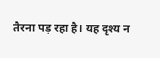तैरना पड़ रहा है। यह दृश्य न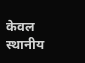केवल स्थानीय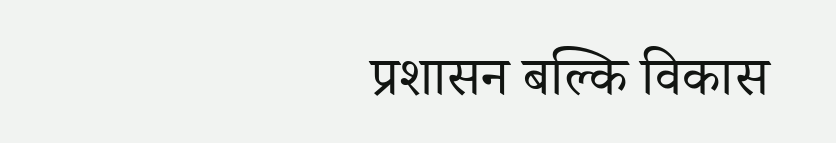प्रशासन बल्कि विकास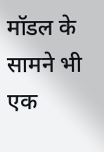मॉडल के सामने भी एक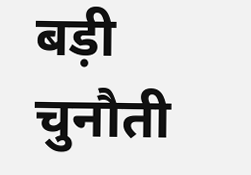बड़ी चुनौती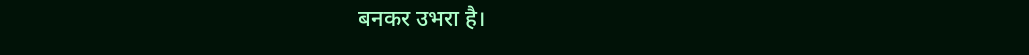बनकर उभरा है।